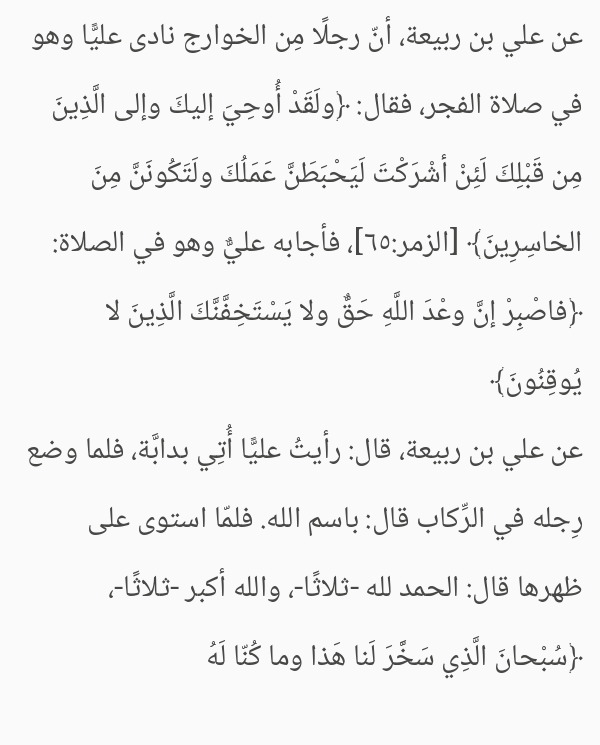عن علي بن ربيعة، أنّ رجلًا مِن الخوارج نادى عليًّا وهو في صلاة الفجر، فقال: ﴿ولَقَدْ أُوحِيَ إليكَ وإلى الَّذِينَ مِن قَبْلِكَ لَئِنْ أشْرَكْتَ لَيَحْبَطَنَّ عَمَلُكَ ولَتَكُونَنَّ مِنَ الخاسِرِينَ﴾ [الزمر:٦٥]، فأجابه عليٌّ وهو في الصلاة: ﴿فاصْبِرْ إنَّ وعْدَ اللَّهِ حَقٌّ ولا يَسْتَخِفَّنَّكَ الَّذِينَ لا يُوقِنُونَ﴾
عن علي بن ربيعة، قال: رأيتُ عليًّا أُتِي بدابَّة، فلما وضع رِجله في الرِّكاب قال: باسم الله. فلمّا استوى على ظهرها قال: الحمد لله -ثلاثًا-، والله أكبر -ثلاثًا-، ﴿سُبْحانَ الَّذِي سَخَّرَ لَنا هَذا وما كُنّا لَهُ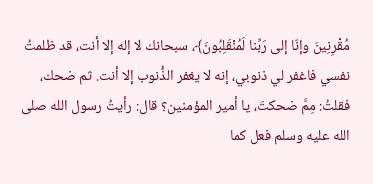مُقْرِنِينَ وإنّا إلى رَبِّنا لَمُنْقَلِبُونَ﴾، سبحانك لا إله إلا أنت، قد ظلمتُ نفسي فاغفر لي ذنوبي، إنه لا يغفر الذُّنوب إلا أنت. ثم ضحك، فقلتُ: مِمَّ ضحكتَ، يا أمير المؤمنين؟ قال: رأيتُ رسول الله صلى الله عليه وسلم فعل كما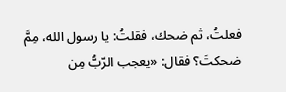فعلتُ، ثم ضحك، فقلتُ: يا رسول الله، مِمَّ ضحكتَ؟ فقال: «يعجب الرّبُّ مِن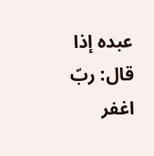عبده إذا قال: ربّ اغفر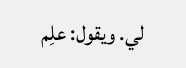لي. ويقول: علِم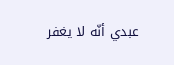عبدي أنّه لا يغفر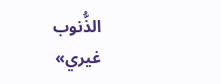الذُّنوب غيري»